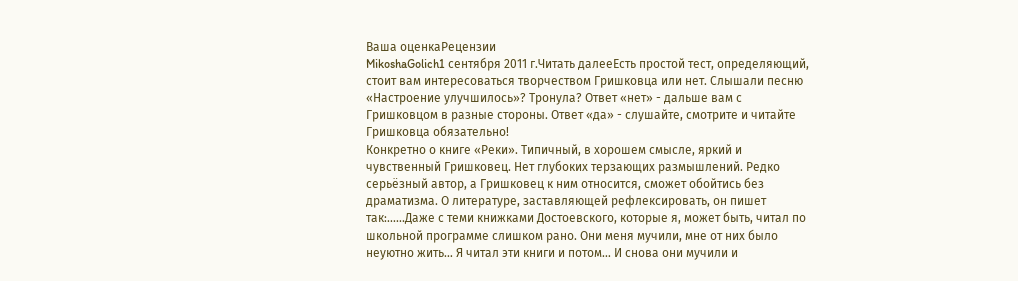Ваша оценкаРецензии
MikoshaGolich1 сентября 2011 г.Читать далееЕсть простой тест, определяющий, стоит вам интересоваться творчеством Гришковца или нет. Слышали песню «Настроение улучшилось»? Тронула? Ответ «нет» - дальше вам с Гришковцом в разные стороны. Ответ «да» - слушайте, смотрите и читайте Гришковца обязательно!
Конкретно о книге «Реки». Типичный, в хорошем смысле, яркий и чувственный Гришковец. Нет глубоких терзающих размышлений. Редко серьёзный автор, а Гришковец к ним относится, сможет обойтись без драматизма. О литературе, заставляющей рефлексировать, он пишет так:......Даже с теми книжками Достоевского, которые я, может быть, читал по школьной программе слишком рано. Они меня мучили, мне от них было неуютно жить… Я читал эти книги и потом… И снова они мучили и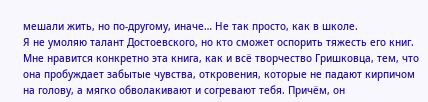мешали жить, но по-другому, иначе… Не так просто, как в школе.
Я не умоляю талант Достоевского, но кто сможет оспорить тяжесть его книг.
Мне нравится конкретно эта книга, как и всё творчество Гришковца, тем, что она пробуждает забытые чувства, откровения, которые не падают кирпичом на голову, а мягко обволакивают и согревают тебя. Причём, он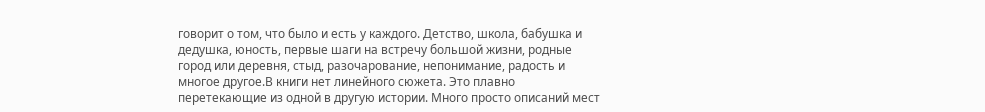говорит о том, что было и есть у каждого. Детство, школа, бабушка и дедушка, юность, первые шаги на встречу большой жизни, родные город или деревня, стыд, разочарование, непонимание, радость и многое другое.В книги нет линейного сюжета. Это плавно перетекающие из одной в другую истории. Много просто описаний мест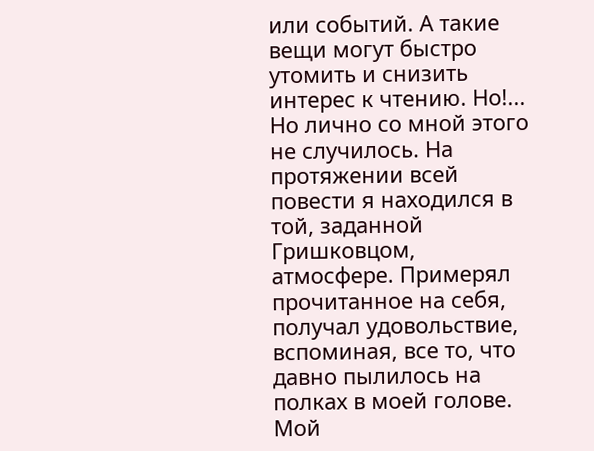или событий. А такие вещи могут быстро утомить и снизить интерес к чтению. Но!... Но лично со мной этого не случилось. На протяжении всей повести я находился в той, заданной Гришковцом, атмосфере. Примерял прочитанное на себя, получал удовольствие, вспоминая, все то, что давно пылилось на полках в моей голове.
Мой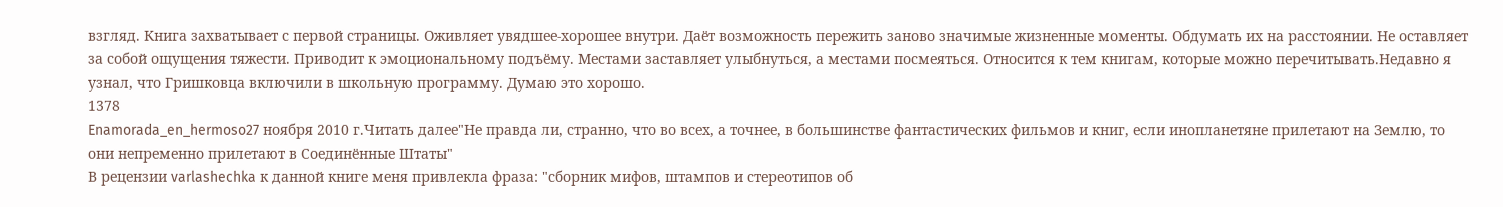взгляд. Книга захватывает с первой страницы. Оживляет увядшее-хорошее внутри. Даёт возможность пережить заново значимые жизненные моменты. Обдумать их на расстоянии. Не оставляет за собой ощущения тяжести. Приводит к эмоциональному подъёму. Местами заставляет улыбнуться, а местами посмеяться. Относится к тем книгам, которые можно перечитывать.Недавно я узнал, что Гришковца включили в школьную программу. Думаю это хорошо.
1378
Enamorada_en_hermoso27 ноября 2010 г.Читать далее"Не правда ли, странно, что во всех, а точнее, в большинстве фантастических фильмов и книг, если инопланетяне прилетают на Землю, то они непременно прилетают в Соединённые Штаты"
В рецензии varlashechka к данной книге меня привлекла фраза: "сборник мифов, штампов и стереотипов об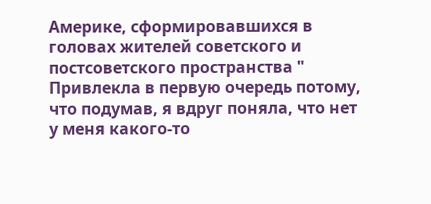Америке, сформировавшихся в головах жителей советского и постсоветского пространства " Привлекла в первую очередь потому, что подумав, я вдруг поняла, что нет у меня какого-то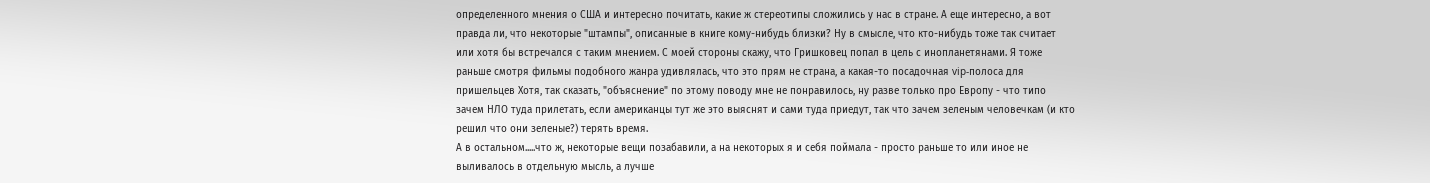определенного мнения о США и интересно почитать, какие ж стереотипы сложились у нас в стране. А еще интересно, а вот правда ли, что некоторые "штампы", описанные в книге кому-нибудь близки? Ну в смысле, что кто-нибудь тоже так считает или хотя бы встречался с таким мнением. С моей стороны скажу, что Гришковец попал в цель с инопланетянами. Я тоже раньше смотря фильмы подобного жанра удивлялась, что это прям не страна, а какая-то посадочная vip-полоса для пришельцев Хотя, так сказать, "объяснение" по этому поводу мне не понравилось, ну разве только про Европу - что типо зачем НЛО туда прилетать, если американцы тут же это выяснят и сами туда приедут, так что зачем зеленым человечкам (и кто решил что они зеленые?) терять время.
А в остальном.....что ж, некоторые вещи позабавили, а на некоторых я и себя поймала - просто раньше то или иное не выливалось в отдельную мысль, а лучше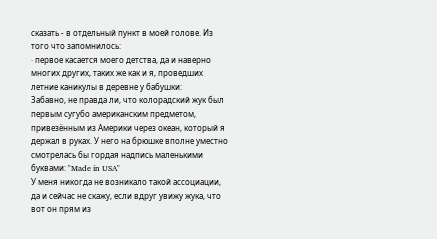сказать - в отдельный пункт в моей голове. Из того что запомнилось:
· первое касается моего детства, да и наверно многих других, таких же как и я, проведших летние каникулы в деревне у бабушки:
Забавно, не правда ли, что колорадский жук был первым сугубо американским предметом, привезённым из Америки через океан, который я держал в руках. У него на брюшке вполне уместно смотрелась бы гордая надпись маленькими буквами: "Made in USA"
У меня никогда не возникало такой ассоциации, да и сейчас не скажу, если вдруг увижу жука, что вот он прям из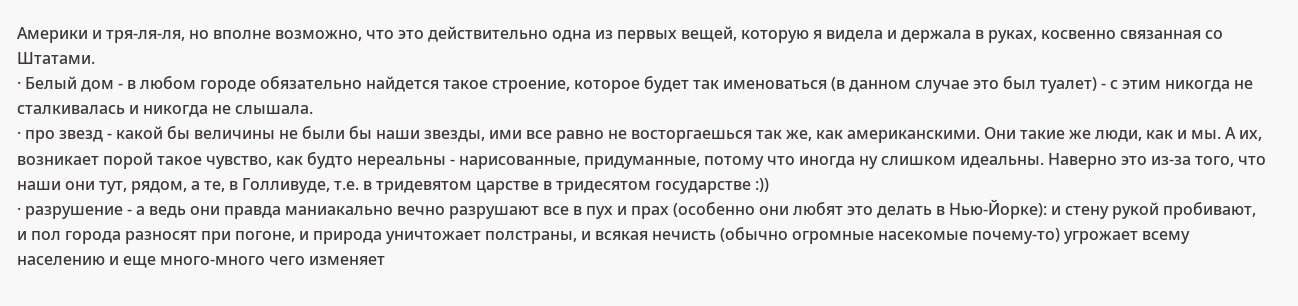Америки и тря-ля-ля, но вполне возможно, что это действительно одна из первых вещей, которую я видела и держала в руках, косвенно связанная со Штатами.
· Белый дом - в любом городе обязательно найдется такое строение, которое будет так именоваться (в данном случае это был туалет) - с этим никогда не сталкивалась и никогда не слышала.
· про звезд - какой бы величины не были бы наши звезды, ими все равно не восторгаешься так же, как американскими. Они такие же люди, как и мы. А их, возникает порой такое чувство, как будто нереальны - нарисованные, придуманные, потому что иногда ну слишком идеальны. Наверно это из-за того, что наши они тут, рядом, а те, в Голливуде, т.е. в тридевятом царстве в тридесятом государстве :))
· разрушение - а ведь они правда маниакально вечно разрушают все в пух и прах (особенно они любят это делать в Нью-Йорке): и стену рукой пробивают, и пол города разносят при погоне, и природа уничтожает полстраны, и всякая нечисть (обычно огромные насекомые почему-то) угрожает всему населению и еще много-много чего изменяет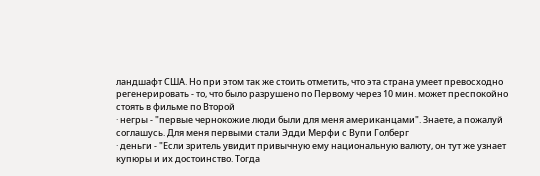ландшафт США. Но при этом так же стоить отметить, что эта страна умеет превосходно регенерировать - то, что было разрушено по Первому через 10 мин. может преспокойно стоять в фильме по Второй
· негры - "первые чернокожие люди были для меня американцами". Знаете, а пожалуй соглашусь. Для меня первыми стали Эдди Мерфи с Вупи Голберг
· деньги - "Если зритель увидит привычную ему национальную валюту, он тут же узнает купюры и их достоинство. Тогда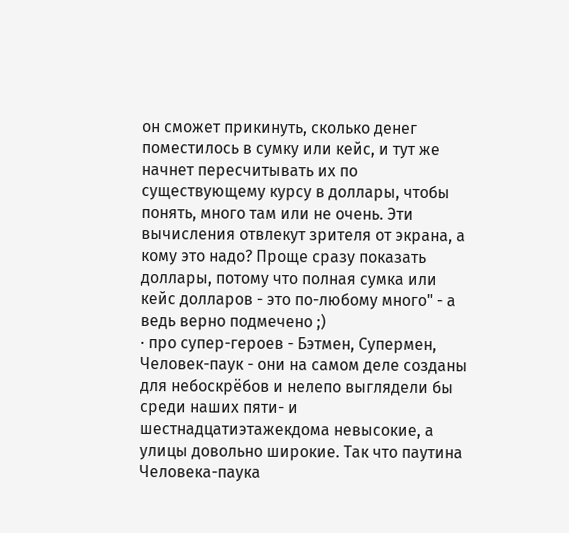он сможет прикинуть, сколько денег поместилось в сумку или кейс, и тут же начнет пересчитывать их по существующему курсу в доллары, чтобы понять, много там или не очень. Эти вычисления отвлекут зрителя от экрана, а кому это надо? Проще сразу показать доллары, потому что полная сумка или кейс долларов - это по-любому много" - а ведь верно подмечено ;)
· про супер-героев - Бэтмен, Супермен, Человек-паук - они на самом деле созданы для небоскрёбов и нелепо выглядели бы среди наших пяти- и шестнадцатиэтажекдома невысокие, а улицы довольно широкие. Так что паутина Человека-паука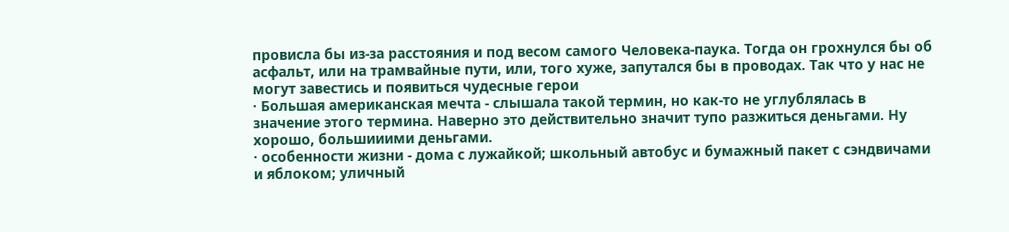провисла бы из-за расстояния и под весом самого Человека-паука. Тогда он грохнулся бы об асфальт, или на трамвайные пути, или, того хуже, запутался бы в проводах. Так что у нас не могут завестись и появиться чудесные герои
· Большая американская мечта - слышала такой термин, но как-то не углублялась в значение этого термина. Наверно это действительно значит тупо разжиться деньгами. Ну хорошо, большииими деньгами.
· особенности жизни - дома с лужайкой; школьный автобус и бумажный пакет с сэндвичами и яблоком; уличный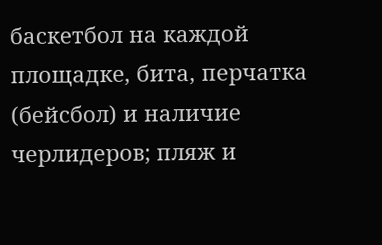баскетбол на каждой площадке, бита, перчатка (бейсбол) и наличие черлидеров; пляж и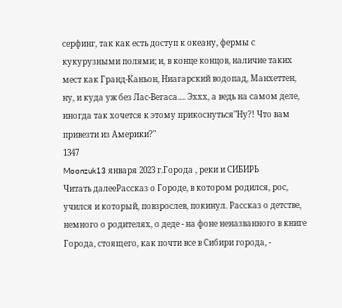серфинг, так как есть доступ к океану, фермы с кукурузными полями; и, в конце концов, наличие таких мест как Гранд-Каньон, Ниагарский водопад, Манхеттен, ну, и куда уж без Лас-Вегаса.... Эххх, а ведь на самом деле, иногда так хочется к этому прикоснуться"Ну?! Что вам привезти из Америки?"
1347
Moonzuk13 января 2023 г.Города , реки и СИБИРЬ
Читать далееРассказ о Городе, в котором родился, рос, учился и который, повзрослев, покинул. Рассказ о детстве, немного о родителях, о деде - на фоне неназванного в книге Города, стоящего, как почти все в Сибири города, -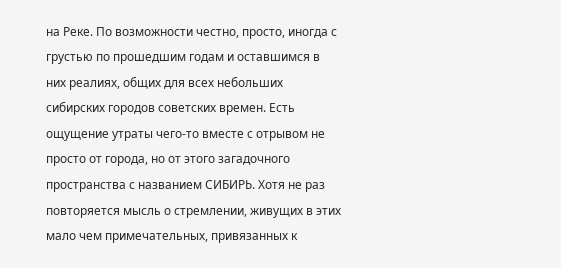на Реке. По возможности честно, просто, иногда с грустью по прошедшим годам и оставшимся в них реалиях, общих для всех небольших сибирских городов советских времен. Есть ощущение утраты чего-то вместе с отрывом не просто от города, но от этого загадочного пространства с названием СИБИРЬ. Хотя не раз повторяется мысль о стремлении, живущих в этих мало чем примечательных, привязанных к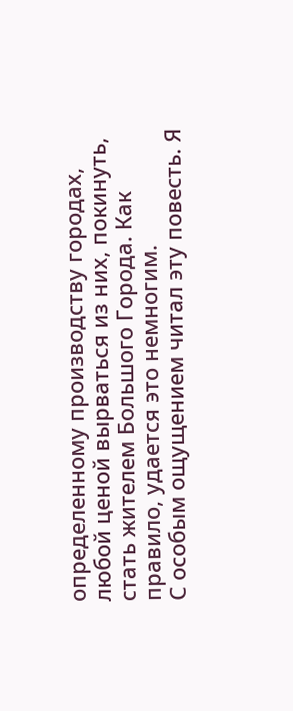определенному производству городах, любой ценой вырваться из них, покинуть, стать жителем Большого Города. Как правило, удается это немногим.
С особым ощущением читал эту повесть. Я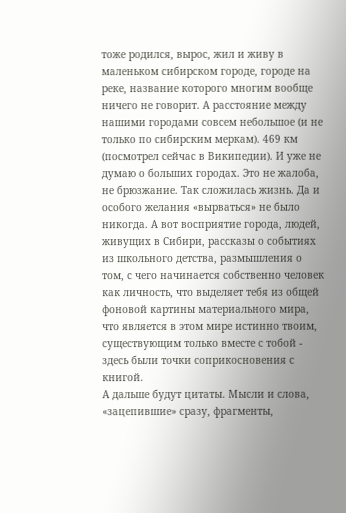тоже родился, вырос, жил и живу в маленьком сибирском городе, городе на реке, название которого многим вообще ничего не говорит. А расстояние между нашими городами совсем небольшое (и не только по сибирским меркам). 469 км (посмотрел сейчас в Википедии). И уже не думаю о больших городах. Это не жалоба, не брюзжание. Так сложилась жизнь. Да и особого желания «вырваться» не было никогда. А вот восприятие города, людей, живущих в Сибири, рассказы о событиях из школьного детства, размышления о том, с чего начинается собственно человек как личность, что выделяет тебя из общей фоновой картины материального мира, что является в этом мире истинно твоим, существующим только вместе с тобой - здесь были точки соприкосновения с книгой.
А дальше будут цитаты. Мысли и слова, «зацепившие» сразу, фрагменты,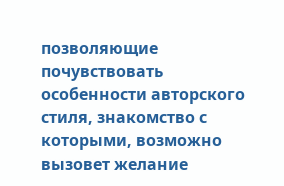позволяющие почувствовать особенности авторского стиля, знакомство с которыми, возможно вызовет желание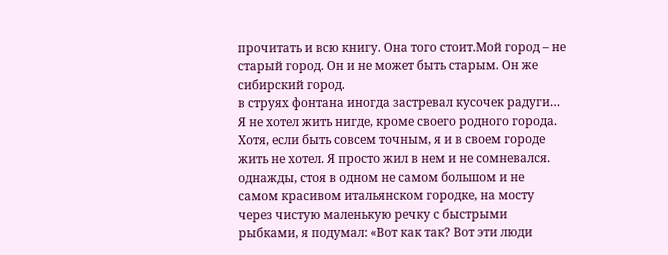прочитать и всю книгу. Она того стоит.Мой город – не старый город. Он и не может быть старым. Он же сибирский город.
в струях фонтана иногда застревал кусочек радуги…
Я не хотел жить нигде, кроме своего родного города. Хотя, если быть совсем точным, я и в своем городе жить не хотел. Я просто жил в нем и не сомневался.
однажды, стоя в одном не самом большом и не самом красивом итальянском городке, на мосту через чистую маленькую речку с быстрыми рыбками, я подумал: «Вот как так? Вот эти люди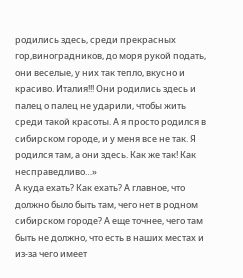родились здесь, среди прекрасных гор,виноградников, до моря рукой подать, они веселые, у них так тепло, вкусно и красиво. Италия!!! Они родились здесь и палец о палец не ударили, чтобы жить среди такой красоты. А я просто родился в сибирском городе, и у меня все не так. Я родился там, а они здесь. Как же так! Как несправедливо…»
А куда ехать? Как ехать? А главное, что должно было быть там, чего нет в родном сибирском городе? А еще точнее, чего там быть не должно, что есть в наших местах и из-за чего имеет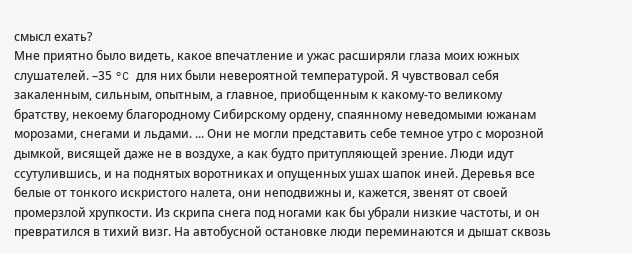смысл ехать?
Мне приятно было видеть, какое впечатление и ужас расширяли глаза моих южных слушателей. –35 °C для них были невероятной температурой. Я чувствовал себя закаленным, сильным, опытным, а главное, приобщенным к какому-то великому братству, некоему благородному Сибирскому ордену, спаянному неведомыми южанам морозами, снегами и льдами. ... Они не могли представить себе темное утро с морозной дымкой, висящей даже не в воздухе, а как будто притупляющей зрение. Люди идут ссутулившись, и на поднятых воротниках и опущенных ушах шапок иней. Деревья все белые от тонкого искристого налета, они неподвижны и, кажется, звенят от своей промерзлой хрупкости. Из скрипа снега под ногами как бы убрали низкие частоты, и он превратился в тихий визг. На автобусной остановке люди переминаются и дышат сквозь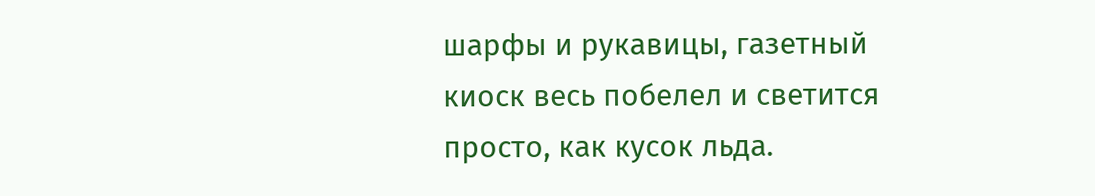шарфы и рукавицы, газетный киоск весь побелел и светится просто, как кусок льда.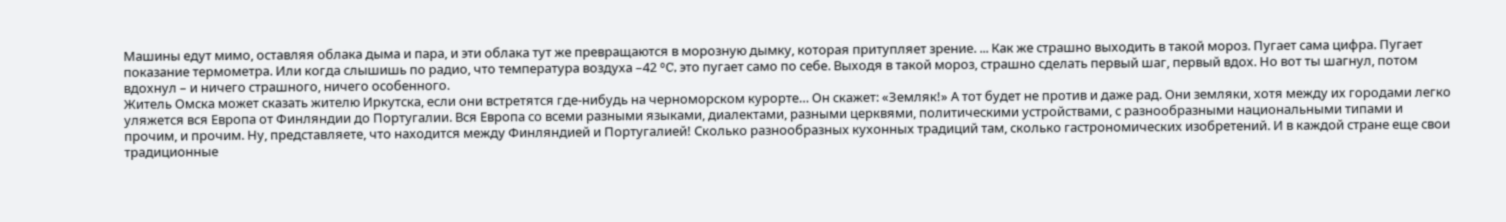Машины едут мимо, оставляя облака дыма и пара, и эти облака тут же превращаются в морозную дымку, которая притупляет зрение. ... Как же страшно выходить в такой мороз. Пугает сама цифра. Пугает показание термометра. Или когда слышишь по радио, что температура воздуха –42 °C, это пугает само по себе. Выходя в такой мороз, страшно сделать первый шаг, первый вдох. Но вот ты шагнул, потом вдохнул – и ничего страшного, ничего особенного.
Житель Омска может сказать жителю Иркутска, если они встретятся где-нибудь на черноморском курорте… Он скажет: «Земляк!» А тот будет не против и даже рад. Они земляки, хотя между их городами легко уляжется вся Европа от Финляндии до Португалии. Вся Европа со всеми разными языками, диалектами, разными церквями, политическими устройствами, с разнообразными национальными типами и прочим, и прочим. Ну, представляете, что находится между Финляндией и Португалией! Сколько разнообразных кухонных традиций там, сколько гастрономических изобретений. И в каждой стране еще свои традиционные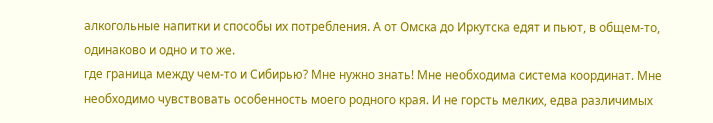алкогольные напитки и способы их потребления. А от Омска до Иркутска едят и пьют, в общем-то, одинаково и одно и то же.
где граница между чем-то и Сибирью? Мне нужно знать! Мне необходима система координат. Мне необходимо чувствовать особенность моего родного края. И не горсть мелких, едва различимых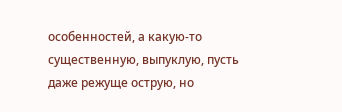особенностей, а какую-то существенную, выпуклую, пусть даже режуще острую, но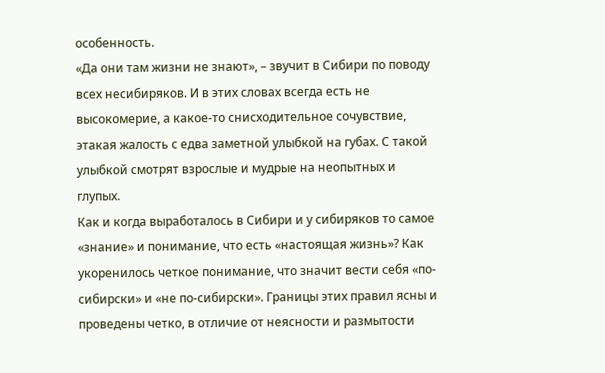особенность.
«Да они там жизни не знают», – звучит в Сибири по поводу всех несибиряков. И в этих словах всегда есть не высокомерие, а какое-то снисходительное сочувствие, этакая жалость с едва заметной улыбкой на губах. С такой улыбкой смотрят взрослые и мудрые на неопытных и глупых.
Как и когда выработалось в Сибири и у сибиряков то самое «знание» и понимание, что есть «настоящая жизнь»? Как укоренилось четкое понимание, что значит вести себя «по-сибирски» и «не по-сибирски». Границы этих правил ясны и проведены четко, в отличие от неясности и размытости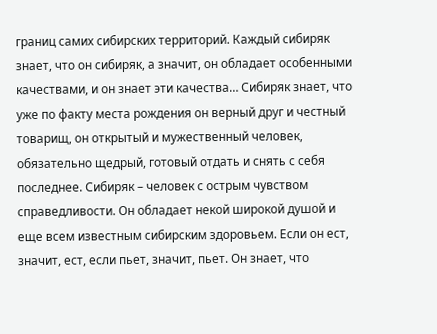границ самих сибирских территорий. Каждый сибиряк знает, что он сибиряк, а значит, он обладает особенными качествами, и он знает эти качества… Сибиряк знает, что уже по факту места рождения он верный друг и честный товарищ, он открытый и мужественный человек, обязательно щедрый, готовый отдать и снять с себя последнее. Сибиряк – человек с острым чувством справедливости. Он обладает некой широкой душой и еще всем известным сибирским здоровьем. Если он ест, значит, ест, если пьет, значит, пьет. Он знает, что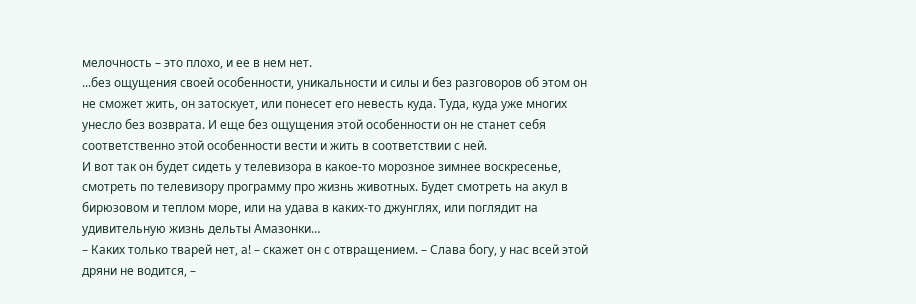мелочность – это плохо, и ее в нем нет.
...без ощущения своей особенности, уникальности и силы и без разговоров об этом он не сможет жить, он затоскует, или понесет его невесть куда. Туда, куда уже многих унесло без возврата. И еще без ощущения этой особенности он не станет себя соответственно этой особенности вести и жить в соответствии с ней.
И вот так он будет сидеть у телевизора в какое-то морозное зимнее воскресенье, смотреть по телевизору программу про жизнь животных. Будет смотреть на акул в бирюзовом и теплом море, или на удава в каких-то джунглях, или поглядит на удивительную жизнь дельты Амазонки…
– Каких только тварей нет, а! – скажет он с отвращением. – Слава богу, у нас всей этой дряни не водится, –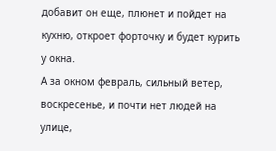добавит он еще, плюнет и пойдет на кухню, откроет форточку и будет курить у окна.
А за окном февраль, сильный ветер, воскресенье, и почти нет людей на улице,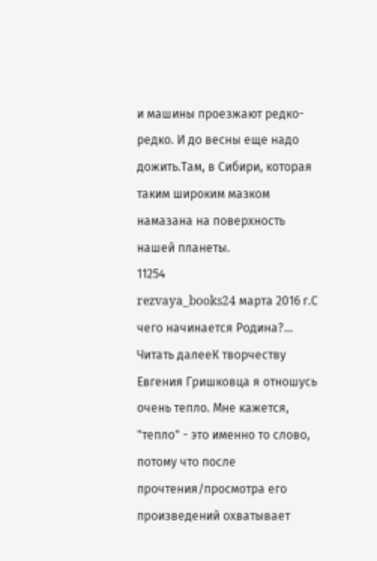и машины проезжают редко-редко. И до весны еще надо дожить.Там, в Сибири, которая таким широким мазком намазана на поверхность нашей планеты.
11254
rezvaya_books24 марта 2016 г.С чего начинается Родина?...
Читать далееК творчеству Евгения Гришковца я отношусь очень тепло. Мне кажется, "тепло" - это именно то слово, потому что после прочтения/просмотра его произведений охватывает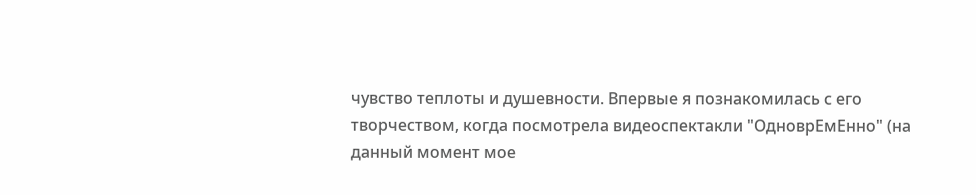чувство теплоты и душевности. Впервые я познакомилась с его творчеством, когда посмотрела видеоспектакли "ОдноврЕмЕнно" (на данный момент мое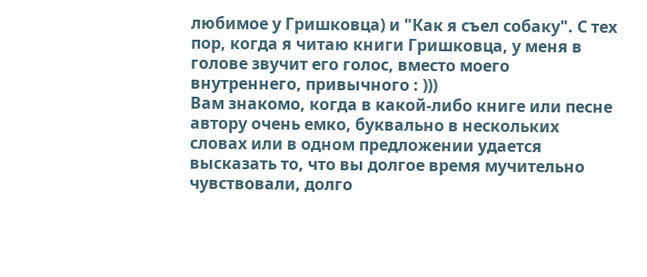любимое у Гришковца) и "Как я съел собаку". С тех пор, когда я читаю книги Гришковца, у меня в голове звучит его голос, вместо моего внутреннего, привычного : )))
Вам знакомо, когда в какой-либо книге или песне автору очень емко, буквально в нескольких словах или в одном предложении удается высказать то, что вы долгое время мучительно чувствовали, долго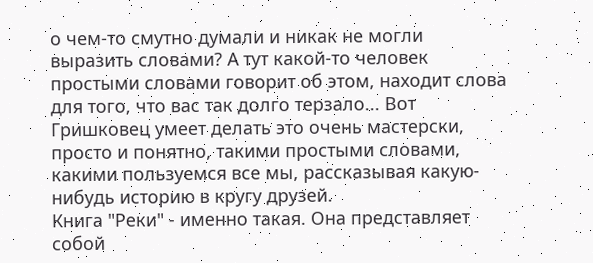о чем-то смутно думали и никак не могли выразить словами? А тут какой-то человек простыми словами говорит об этом, находит слова для того, что вас так долго терзало... Вот Гришковец умеет делать это очень мастерски, просто и понятно, такими простыми словами, какими пользуемся все мы, рассказывая какую-нибудь историю в кругу друзей.
Книга "Реки" - именно такая. Она представляет собой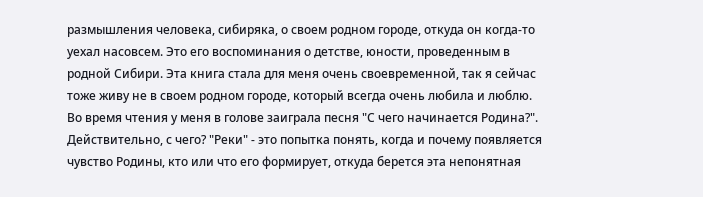размышления человека, сибиряка, о своем родном городе, откуда он когда-то уехал насовсем. Это его воспоминания о детстве, юности, проведенным в родной Сибири. Эта книга стала для меня очень своевременной, так я сейчас тоже живу не в своем родном городе, который всегда очень любила и люблю. Во время чтения у меня в голове заиграла песня "С чего начинается Родина?". Действительно, с чего? "Реки" - это попытка понять, когда и почему появляется чувство Родины, кто или что его формирует, откуда берется эта непонятная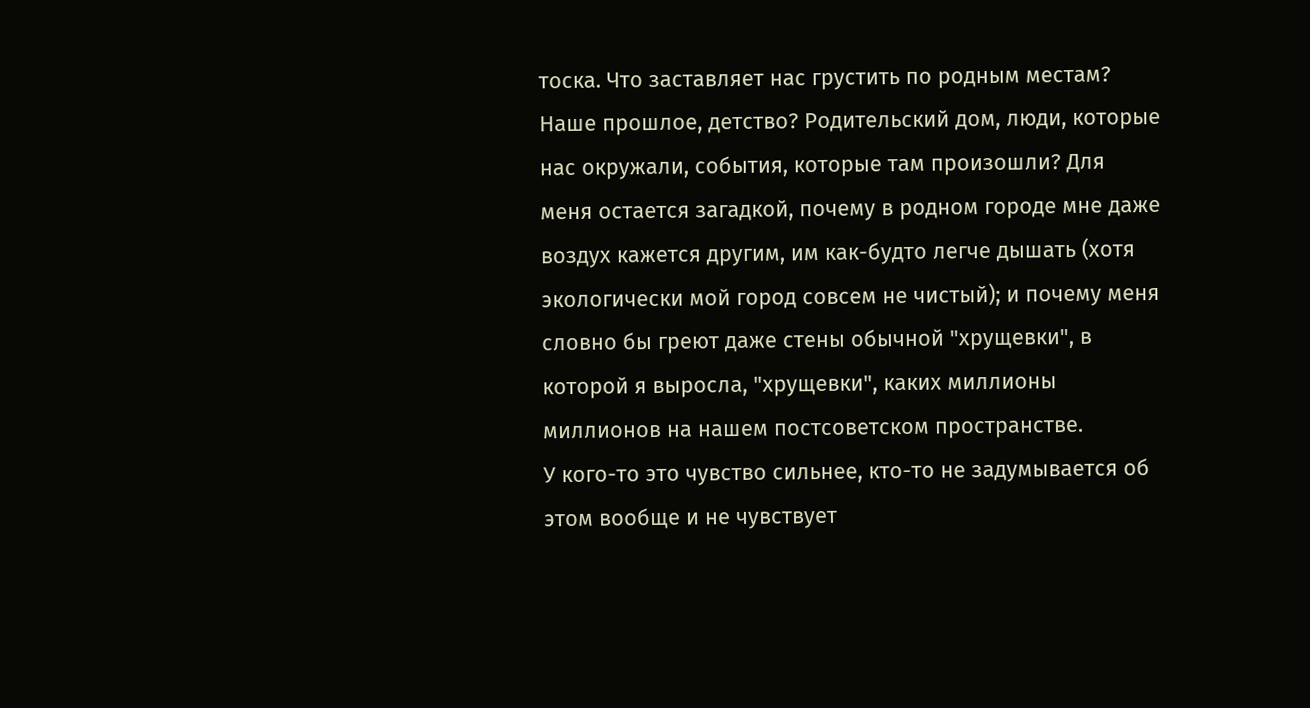тоска. Что заставляет нас грустить по родным местам? Наше прошлое, детство? Родительский дом, люди, которые нас окружали, события, которые там произошли? Для меня остается загадкой, почему в родном городе мне даже воздух кажется другим, им как-будто легче дышать (хотя экологически мой город совсем не чистый); и почему меня словно бы греют даже стены обычной "хрущевки", в которой я выросла, "хрущевки", каких миллионы миллионов на нашем постсоветском пространстве.
У кого-то это чувство сильнее, кто-то не задумывается об этом вообще и не чувствует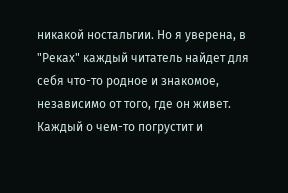никакой ностальгии. Но я уверена, в "Реках" каждый читатель найдет для себя что-то родное и знакомое, независимо от того, где он живет. Каждый о чем-то погрустит и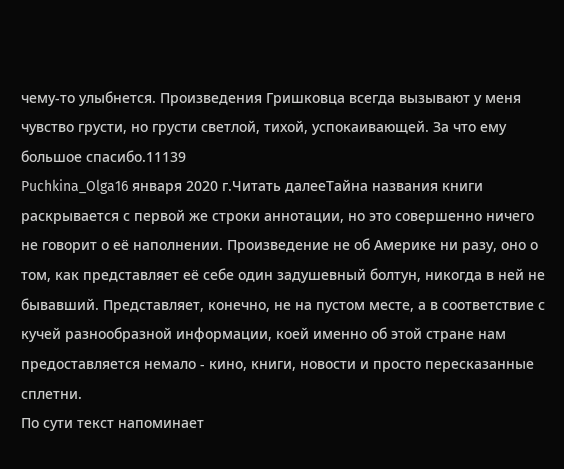чему-то улыбнется. Произведения Гришковца всегда вызывают у меня чувство грусти, но грусти светлой, тихой, успокаивающей. За что ему большое спасибо.11139
Puchkina_Olga16 января 2020 г.Читать далееТайна названия книги раскрывается с первой же строки аннотации, но это совершенно ничего не говорит о её наполнении. Произведение не об Америке ни разу, оно о том, как представляет её себе один задушевный болтун, никогда в ней не бывавший. Представляет, конечно, не на пустом месте, а в соответствие с кучей разнообразной информации, коей именно об этой стране нам предоставляется немало - кино, книги, новости и просто пересказанные сплетни.
По сути текст напоминает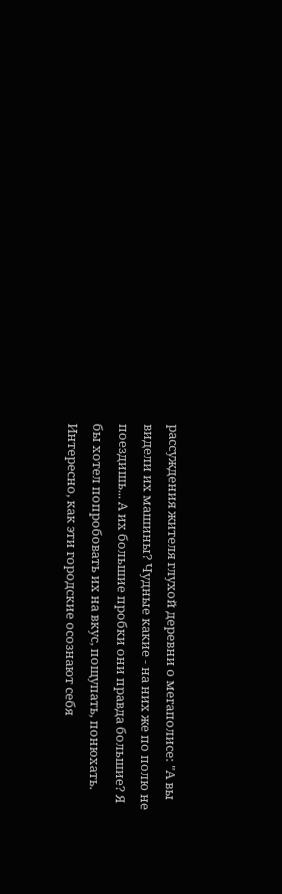рассуждения жителя глухой деревни о мегаполисе: "А вы видели их машины? Чудные какие - на них же по полю не поездишь... А их большие пробки они правда большие? Я бы хотел попробовать их на вкус, пощупать, понюхать. Интересно, как эти городские осознают себя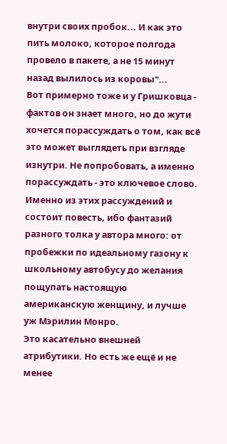внутри своих пробок... И как это пить молоко, которое полгода провело в пакете, а не 15 минут назад вылилось из коровы"...
Вот примерно тоже и у Гришковца - фактов он знает много, но до жути хочется порассуждать о том, как всё это может выглядеть при взгляде изнутри. Не попробовать, а именно порассуждать - это ключевое слово. Именно из этих рассуждений и состоит повесть, ибо фантазий разного толка у автора много: от пробежки по идеальному газону к школьному автобусу до желания пощупать настоящую американскую женщину, и лучше уж Мэрилин Монро.
Это касательно внешней атрибутики. Но есть же ещё и не менее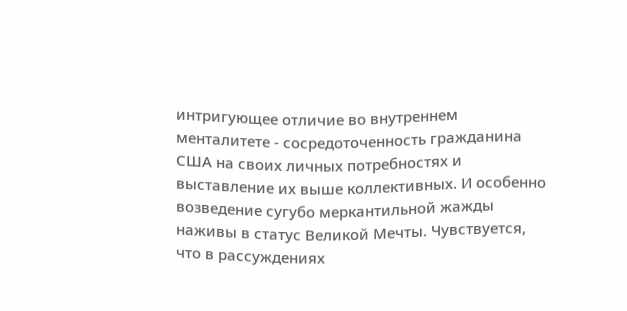интригующее отличие во внутреннем менталитете - сосредоточенность гражданина США на своих личных потребностях и выставление их выше коллективных. И особенно возведение сугубо меркантильной жажды наживы в статус Великой Мечты. Чувствуется, что в рассуждениях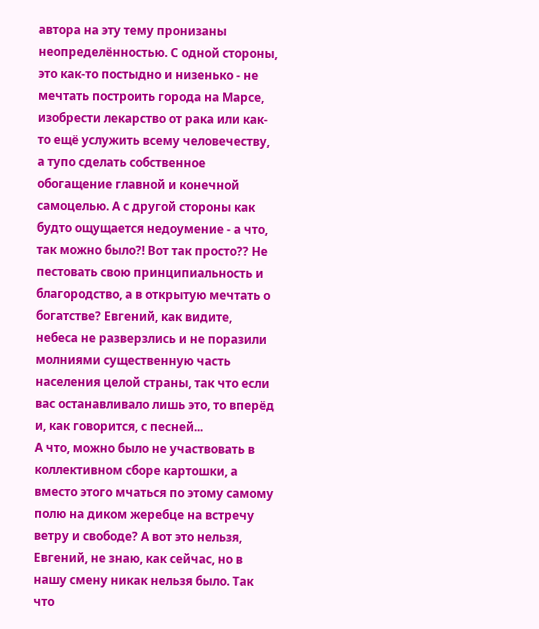автора на эту тему пронизаны неопределённостью. С одной стороны, это как-то постыдно и низенько - не мечтать построить города на Марсе, изобрести лекарство от рака или как-то ещё услужить всему человечеству, а тупо сделать собственное обогащение главной и конечной самоцелью. А с другой стороны как будто ощущается недоумение - а что, так можно было?! Вот так просто?? Не пестовать свою принципиальность и благородство, а в открытую мечтать о богатстве? Евгений, как видите, небеса не разверзлись и не поразили молниями существенную часть населения целой страны, так что если вас останавливало лишь это, то вперёд и, как говорится, с песней...
А что, можно было не участвовать в коллективном сборе картошки, а вместо этого мчаться по этому самому полю на диком жеребце на встречу ветру и свободе? А вот это нельзя, Евгений, не знаю, как сейчас, но в нашу смену никак нельзя было. Так что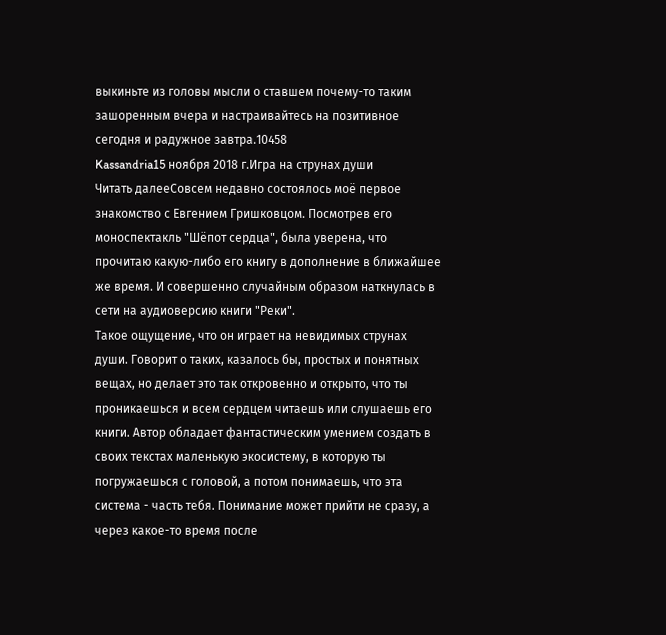выкиньте из головы мысли о ставшем почему-то таким зашоренным вчера и настраивайтесь на позитивное сегодня и радужное завтра.10458
Kassandria15 ноября 2018 г.Игра на струнах души
Читать далееСовсем недавно состоялось моё первое знакомство с Евгением Гришковцом. Посмотрев его моноспектакль "Шёпот сердца", была уверена, что прочитаю какую-либо его книгу в дополнение в ближайшее же время. И совершенно случайным образом наткнулась в сети на аудиоверсию книги "Реки".
Такое ощущение, что он играет на невидимых струнах души. Говорит о таких, казалось бы, простых и понятных вещах, но делает это так откровенно и открыто, что ты проникаешься и всем сердцем читаешь или слушаешь его книги. Автор обладает фантастическим умением создать в своих текстах маленькую экосистему, в которую ты погружаешься с головой, а потом понимаешь, что эта система - часть тебя. Понимание может прийти не сразу, а через какое-то время после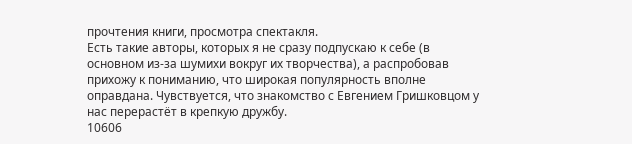прочтения книги, просмотра спектакля.
Есть такие авторы, которых я не сразу подпускаю к себе (в основном из-за шумихи вокруг их творчества), а распробовав прихожу к пониманию, что широкая популярность вполне оправдана. Чувствуется, что знакомство с Евгением Гришковцом у нас перерастёт в крепкую дружбу.
10606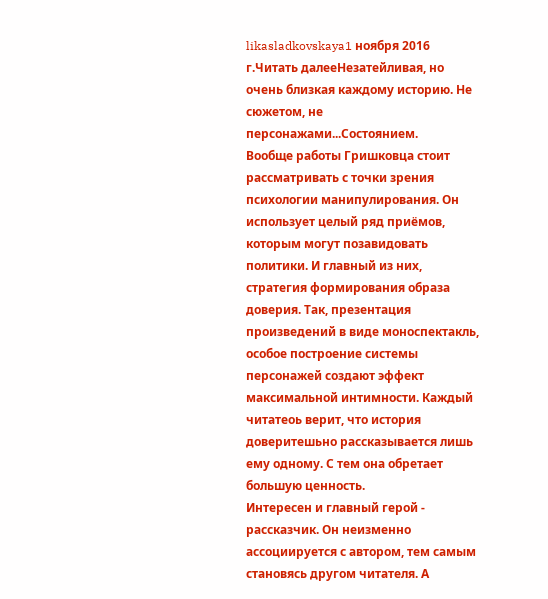likasladkovskaya1 ноября 2016 г.Читать далееНезатейливая, но очень близкая каждому историю. Не сюжетом, не персонажами...Состоянием.
Вообще работы Гришковца стоит рассматривать с точки зрения психологии манипулирования. Он использует целый ряд приёмов, которым могут позавидовать политики. И главный из них, стратегия формирования образа доверия. Так, презентация произведений в виде моноспектакль, особое построение системы персонажей создают эффект максимальной интимности. Каждый читатеоь верит, что история доверитешьно рассказывается лишь ему одному. С тем она обретает большую ценность.
Интересен и главный герой - рассказчик. Он неизменно ассоциируется с автором, тем самым становясь другом читателя. А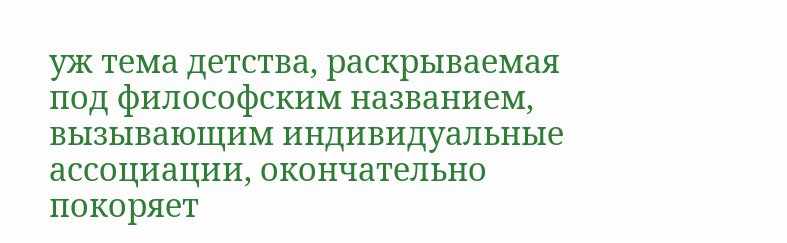уж тема детства, раскрываемая под философским названием, вызывающим индивидуальные ассоциации, окончательно покоряет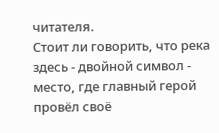читателя.
Стоит ли говорить, что река здесь - двойной символ - место, где главный герой провёл своё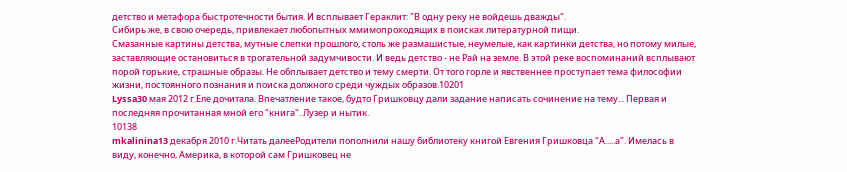детство и метафора быстротечности бытия. И всплывает Гераклит: "В одну реку не войдешь дважды".
Сибирь же, в свою очередь, привлекает любопытных ммимопроходящих в поисках литературной пищи.
Смазанные картины детства, мутные слепки прошлого, столь же размашистые, неумелые, как картинки детства, но потому милые, заставляющие остановиться в трогательной задумчивости. И ведь детство - не Рай на земле. В этой реке воспоминаний всплывают порой горькие, страшные образы. Не обплывает детство и тему смерти. От того горле и явственнее проступает тема философии жизни, постоянного познания и поиска должного среди чуждых образов.10201
Lyssa30 мая 2012 г.Еле дочитала. Впечатление такое, будто Гришковцу дали задание написать сочинение на тему... Первая и последняя прочитанная мной его "книга". Лузер и нытик.
10138
mkalinina13 декабря 2010 г.Читать далееРодители пополнили нашу библиотеку книгой Евгения Гришковца "А.....а". Имелась в виду, конечно, Америка, в которой сам Гришковец не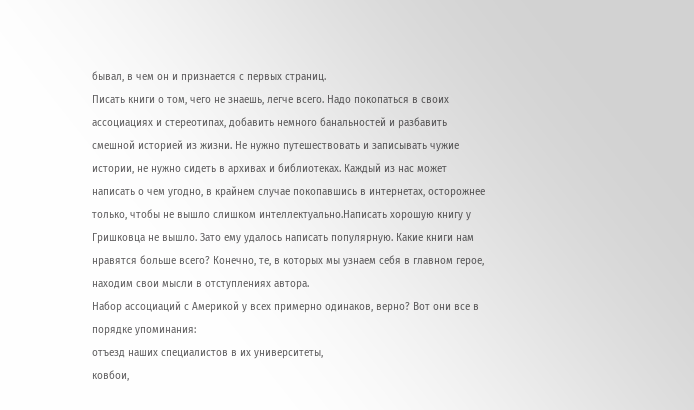бывал, в чем он и признается с первых страниц.
Писать книги о том, чего не знаешь, легче всего. Надо покопаться в своих ассоциациях и стереотипах, добавить немного банальностей и разбавить смешной историей из жизни. Не нужно путешествовать и записывать чужие истории, не нужно сидеть в архивах и библиотеках. Каждый из нас может написать о чем угодно, в крайнем случае покопавшись в интернетах, осторожнее только, чтобы не вышло слишком интеллектуально.Написать хорошую книгу у Гришковца не вышло. Зато ему удалось написать популярную. Какие книги нам нравятся больше всего? Конечно, те, в которых мы узнаем себя в главном герое, находим свои мысли в отступлениях автора.
Набор ассоциаций с Америкой у всех примерно одинаков, верно? Вот они все в порядке упоминания:
отъезд наших специалистов в их университеты,
ковбои,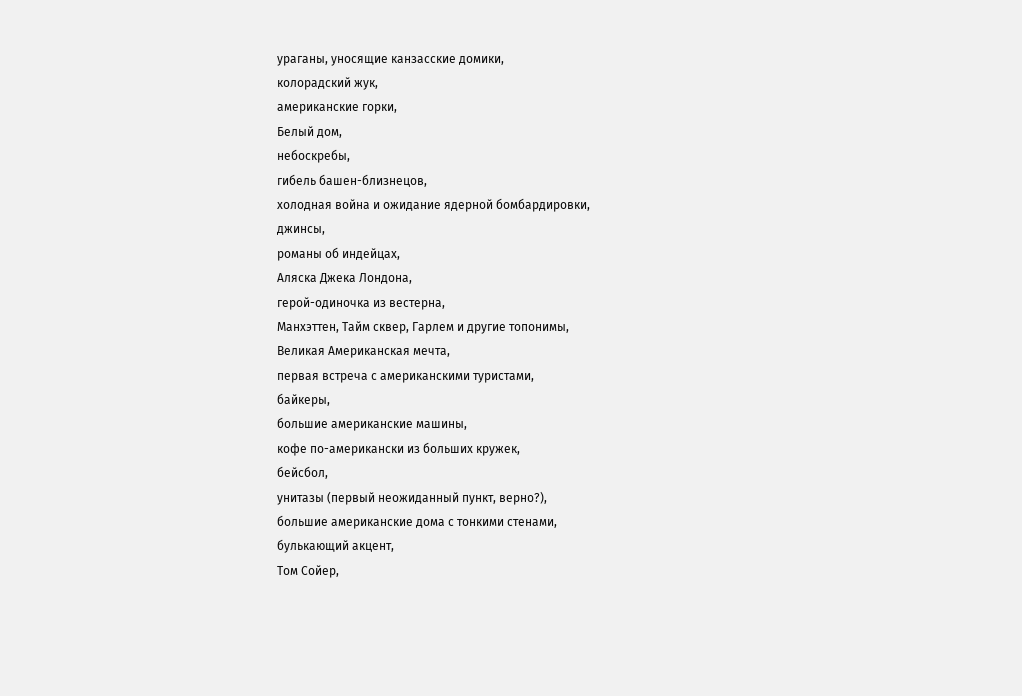ураганы, уносящие канзасские домики,
колорадский жук,
американские горки,
Белый дом,
небоскребы,
гибель башен-близнецов,
холодная война и ожидание ядерной бомбардировки,
джинсы,
романы об индейцах,
Аляска Джека Лондона,
герой-одиночка из вестерна,
Манхэттен, Тайм сквер, Гарлем и другие топонимы,
Великая Американская мечта,
первая встреча с американскими туристами,
байкеры,
большие американские машины,
кофе по-американски из больших кружек,
бейсбол,
унитазы (первый неожиданный пункт, верно?),
большие американские дома с тонкими стенами,
булькающий акцент,
Том Сойер,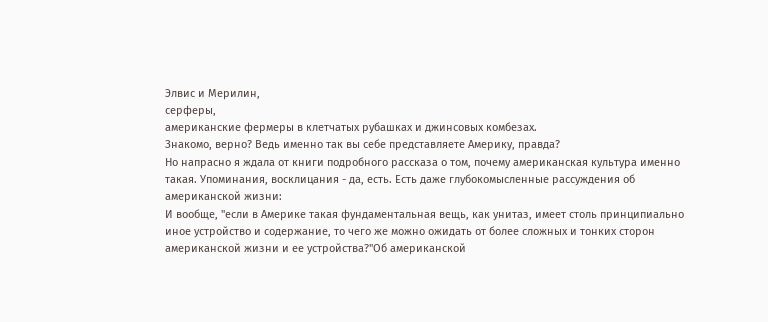Элвис и Мерилин,
серферы,
американские фермеры в клетчатых рубашках и джинсовых комбезах.
Знакомо, верно? Ведь именно так вы себе представляете Америку, правда?
Но напрасно я ждала от книги подробного рассказа о том, почему американская культура именно такая. Упоминания, восклицания - да, есть. Есть даже глубокомысленные рассуждения об американской жизни:
И вообще, "если в Америке такая фундаментальная вещь, как унитаз, имеет столь принципиально иное устройство и содержание, то чего же можно ожидать от более сложных и тонких сторон американской жизни и ее устройства?"Об американской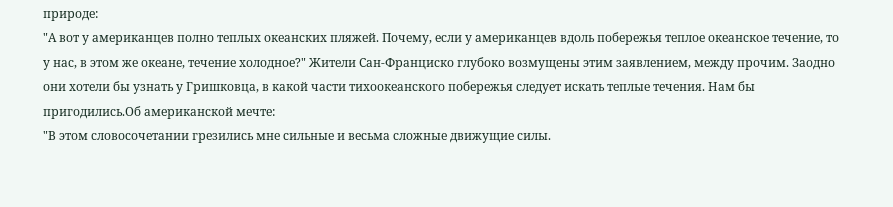природе:
"А вот у американцев полно теплых океанских пляжей. Почему, если у американцев вдоль побережья теплое океанское течение, то у нас, в этом же океане, течение холодное?" Жители Сан-Франциско глубоко возмущены этим заявлением, между прочим. Заодно они хотели бы узнать у Гришковца, в какой части тихоокеанского побережья следует искать теплые течения. Нам бы пригодились.Об американской мечте:
"В этом словосочетании грезились мне сильные и весьма сложные движущие силы.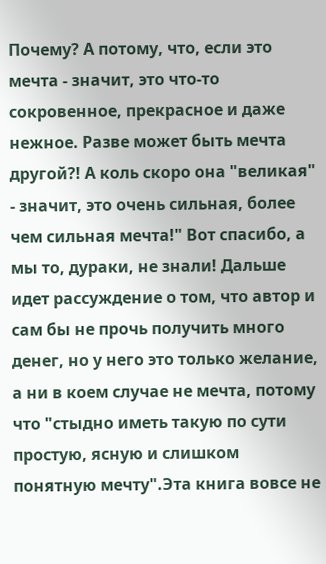Почему? А потому, что, если это мечта - значит, это что-то сокровенное, прекрасное и даже нежное. Разве может быть мечта другой?! А коль скоро она "великая" - значит, это очень сильная, более чем сильная мечта!" Вот спасибо, а мы то, дураки, не знали! Дальше идет рассуждение о том, что автор и сам бы не прочь получить много денег, но у него это только желание, а ни в коем случае не мечта, потому что "стыдно иметь такую по сути простую, ясную и слишком понятную мечту".Эта книга вовсе не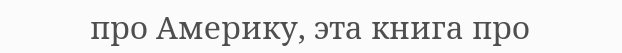про Америку, эта книга про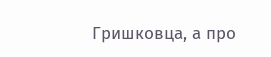Гришковца, а про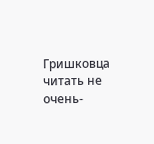Гришковца читать не очень-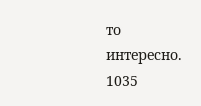то интересно.
1035